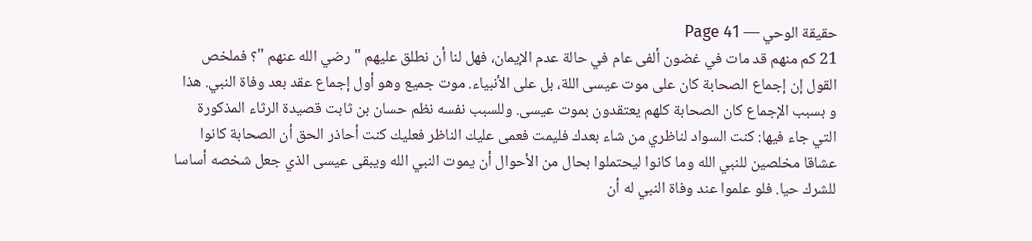حقيقة الوحي — Page 41
21 كم منهم قد مات في غضون ألفى عام في حالة عدم الإيمان، فهل لنا أن نطلق عليهم "رضي الله عنهم "؟ فملخص القول إن إجماع الصحابة كان على موت عيسى اللة، بل على الأنبياء. موت جميع وهو أول إجماع عقد بعد وفاة النبي. هذا و بسبب الإجماع كان الصحابة كلهم يعتقدون بموت عيسى. وللسبب نفسه نظم حسان بن ثابت قصيدة الرثاء المذكورة التي جاء فيها: كنت السواد لناظري من شاء بعدك فليمت فعمى عليك الناظر فعليك كنت أحاذر الحق أن الصحابة كانوا عشاقا مخلصين للنبي الله وما كانوا ليحتملوا بحال من الأحوال أن يموت النبي الله ويبقى عيسى الذي جعل شخصه أساسا للشرك حيا. فلو علموا عند وفاة النبي له أن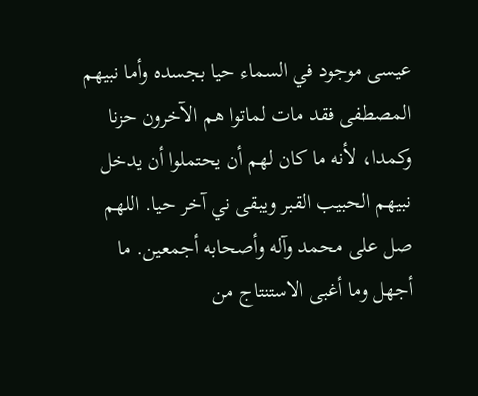عيسى موجود في السماء حيا بجسده وأما نبيهم المصطفى فقد مات لماتوا هم الآخرون حزنا وكمدا، لأنه ما كان لهم أن يحتملوا أن يدخل نبيهم الحبيب القبر ويبقى ني آخر حيا. اللهم صل على محمد وآله وأصحابه أجمعين. ما أجهل وما أغبى الاستنتاج من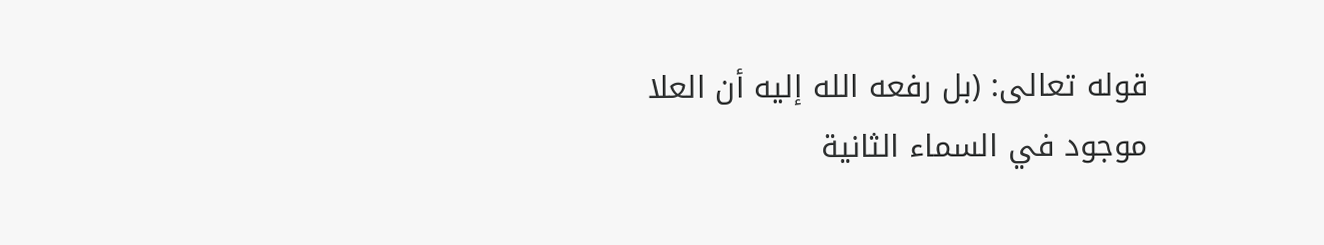قوله تعالى: (بل رفعه الله إليه أن العلا موجود في السماء الثانية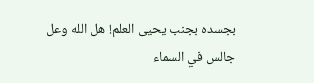بجسده بجنب يحيى العلم! هل الله وعل جالس في السماء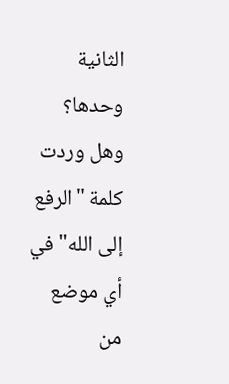الثانية وحدها؟ وهل وردت كلمة "الرفع إلى الله" في أي موضع من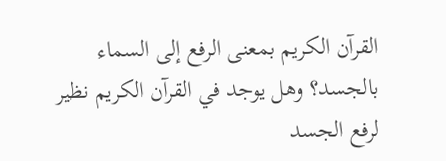القرآن الكريم بمعنى الرفع إلى السماء بالجسد؟ وهل يوجد في القرآن الكريم نظير لرفع الجسد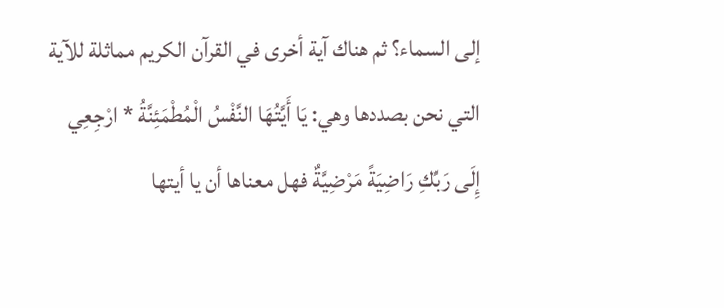إلى السماء؟ ثم هناك آية أخرى في القرآن الكريم مماثلة للآية التي نحن بصددها وهي: يَا أَيَّتُهَا النَّفْسُ الْمُطْمَئِنَّةُ * ارْجِعِي إِلَى رَبِّكِ رَاضِيَةً مَرْضِيَّةٌ فهل معناها أن يا أيتها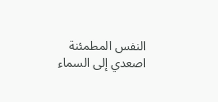النفس المطمئنة اصعدي إلى السماء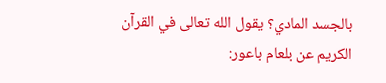بالجسد المادي؟ يقول الله تعالى في القرآن الكريم عن بلعام باعور: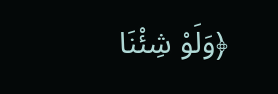﴿وَلَوْ شِئْنَا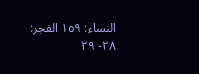النساء: ١٥٩ الفجر: ٢٨- ٢٩